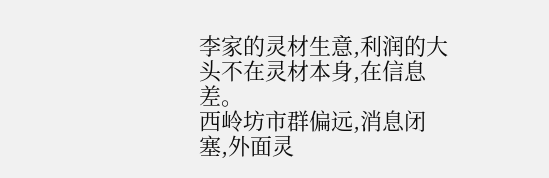李家的灵材生意,利润的大头不在灵材本身,在信息差。
西岭坊市群偏远,消息闭塞,外面灵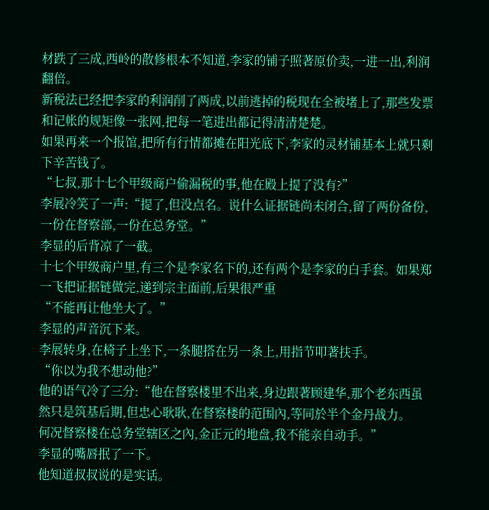材跌了三成,西岭的散修根本不知道,李家的铺子照著原价卖,一进一出,利润翻倍。
新税法已经把李家的利润削了两成,以前逃掉的税现在全被堵上了,那些发票和记帐的规矩像一张网,把每一笔进出都记得清清楚楚。
如果再来一个报馆,把所有行情都摊在阳光底下,李家的灵材铺基本上就只剩下辛苦钱了。
“七叔,那十七个甲级商户偷漏税的事,他在殿上提了没有?”
李展冷笑了一声:“提了,但没点名。说什么证据链尚未闭合,留了两份备份,一份在督察部,一份在总务堂。”
李显的后背凉了一截。
十七个甲级商户里,有三个是李家名下的,还有两个是李家的白手套。如果郑一飞把证据链做完,递到宗主面前,后果很严重
“不能再让他坐大了。”
李显的声音沉下来。
李展转身,在椅子上坐下,一条腿搭在另一条上,用指节叩著扶手。
“你以为我不想动他?”
他的语气冷了三分:“他在督察楼里不出来,身边跟著顾建华,那个老东西虽然只是筑基后期,但忠心耿耿,在督察楼的范围內,等同於半个金丹战力。
何况督察楼在总务堂辖区之內,金正元的地盘,我不能亲自动手。”
李显的嘴唇抿了一下。
他知道叔叔说的是实话。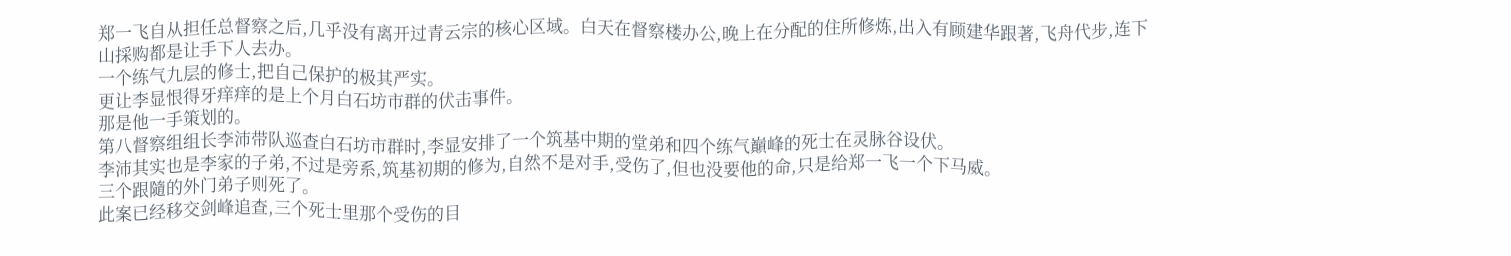郑一飞自从担任总督察之后,几乎没有离开过青云宗的核心区域。白天在督察楼办公,晚上在分配的住所修炼,出入有顾建华跟著,飞舟代步,连下山採购都是让手下人去办。
一个练气九层的修士,把自己保护的极其严实。
更让李显恨得牙痒痒的是上个月白石坊市群的伏击事件。
那是他一手策划的。
第八督察组组长李沛带队巡查白石坊市群时,李显安排了一个筑基中期的堂弟和四个练气巔峰的死士在灵脉谷设伏。
李沛其实也是李家的子弟,不过是旁系,筑基初期的修为,自然不是对手,受伤了,但也没要他的命,只是给郑一飞一个下马威。
三个跟隨的外门弟子则死了。
此案已经移交剑峰追查,三个死士里那个受伤的目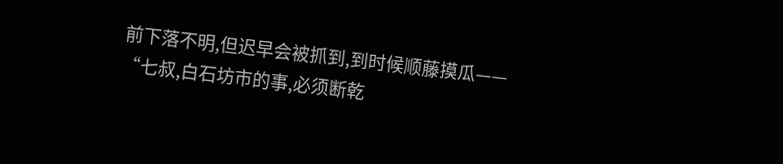前下落不明,但迟早会被抓到,到时候顺藤摸瓜——
“七叔,白石坊市的事,必须断乾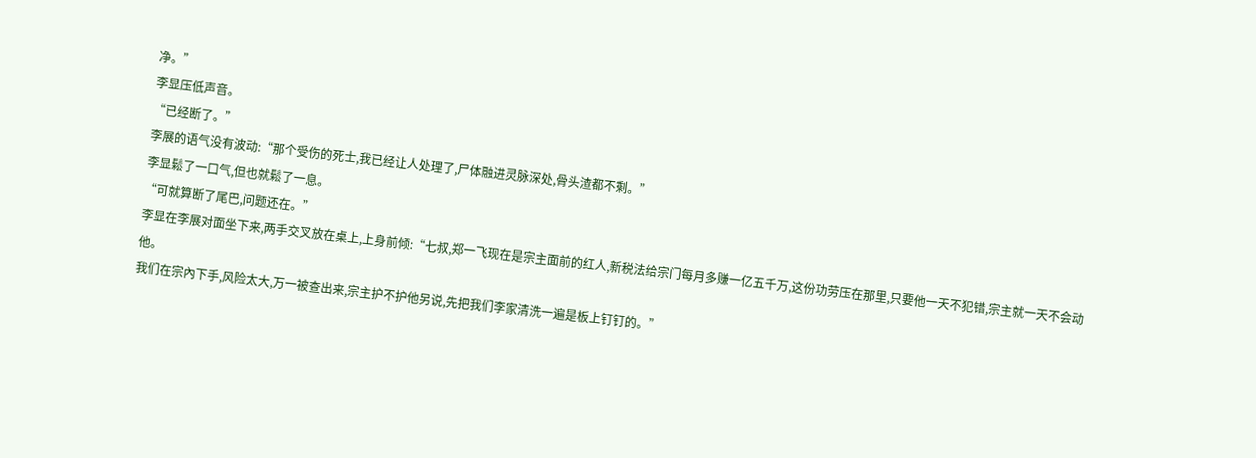净。”
李显压低声音。
“已经断了。”
李展的语气没有波动:“那个受伤的死士,我已经让人处理了,尸体融进灵脉深处,骨头渣都不剩。”
李显鬆了一口气,但也就鬆了一息。
“可就算断了尾巴,问题还在。”
李显在李展对面坐下来,两手交叉放在桌上,上身前倾:“七叔,郑一飞现在是宗主面前的红人,新税法给宗门每月多赚一亿五千万,这份功劳压在那里,只要他一天不犯错,宗主就一天不会动他。
我们在宗內下手,风险太大,万一被查出来,宗主护不护他另说,先把我们李家清洗一遍是板上钉钉的。”